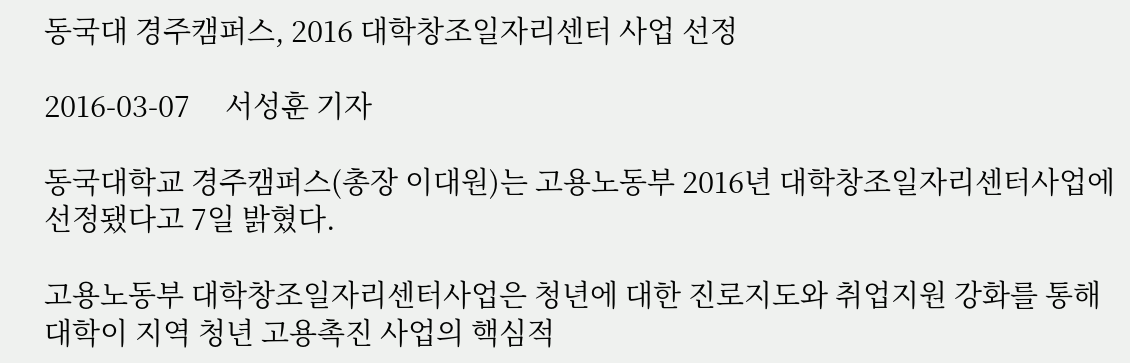동국대 경주캠퍼스, 2016 대학창조일자리센터 사업 선정

2016-03-07     서성훈 기자

동국대학교 경주캠퍼스(총장 이대원)는 고용노동부 2016년 대학창조일자리센터사업에 선정됐다고 7일 밝혔다.

고용노동부 대학창조일자리센터사업은 청년에 대한 진로지도와 취업지원 강화를 통해 대학이 지역 청년 고용촉진 사업의 핵심적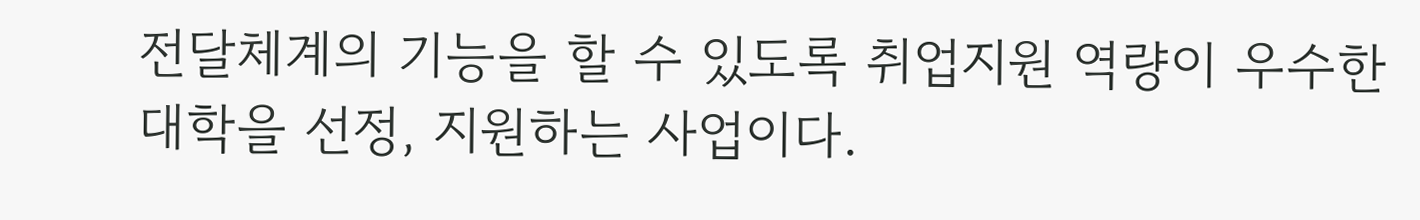전달체계의 기능을 할 수 있도록 취업지원 역량이 우수한 대학을 선정, 지원하는 사업이다.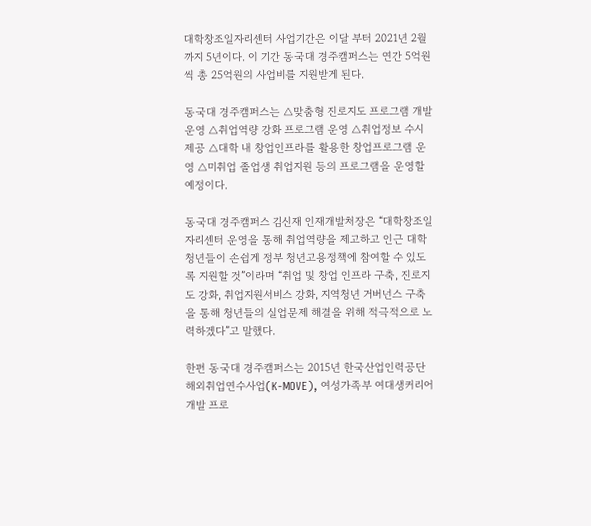대학창조일자리센터 사업기간은 이달 부터 2021년 2월까지 5년이다. 이 기간 동국대 경주캠퍼스는 연간 5억원씩 총 25억원의 사업비를 지원받게 된다.

동국대 경주캠퍼스는 △맞춤형 진로지도 프로그램 개발 운영 △취업역량 강화 프로그램 운영 △취업정보 수시제공 △대학 내 창업인프라를 활용한 창업프로그램 운영 △미취업 졸업생 취업지원 등의 프로그램을 운영할 예정이다.

동국대 경주캠퍼스 김신재 인재개발처장은 “대학창조일자리센터 운영을 통해 취업역량을 제고하고 인근 대학 청년들이 손쉽게 정부 청년고용정책에 참여할 수 있도록 지원할 것”이라며 “취업 및 창업 인프라 구축, 진로지도 강화, 취업지원서비스 강화, 지역청년 거버넌스 구축을 통해 청년들의 실업문제 해결을 위해 적극적으로 노력하겠다”고 말했다.

한편 동국대 경주캠퍼스는 2015년 한국산업인력공단 해외취업연수사업(K-MOVE), 여성가족부 여대생커리어개발 프로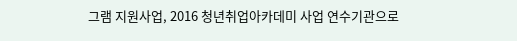그램 지원사업, 2016 청년취업아카데미 사업 연수기관으로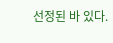선정된 바 있다.